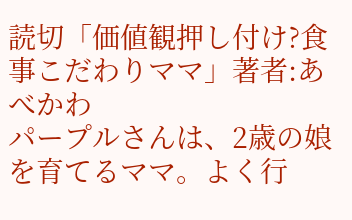読切「価値観押し付け?食事こだわりママ」著者:あべかわ
パープルさんは、2歳の娘を育てるママ。よく行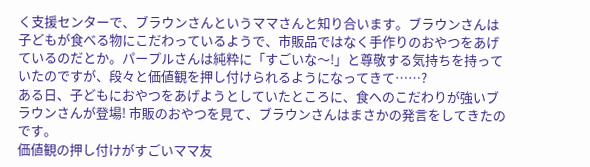く支援センターで、ブラウンさんというママさんと知り合います。ブラウンさんは子どもが食べる物にこだわっているようで、市販品ではなく手作りのおやつをあげているのだとか。パープルさんは純粋に「すごいな〜!」と尊敬する気持ちを持っていたのですが、段々と価値観を押し付けられるようになってきて……?
ある日、子どもにおやつをあげようとしていたところに、食へのこだわりが強いブラウンさんが登場! 市販のおやつを見て、ブラウンさんはまさかの発言をしてきたのです。
価値観の押し付けがすごいママ友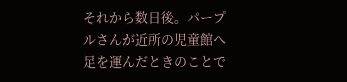それから数日後。パープルさんが近所の児童館へ足を運んだときのことで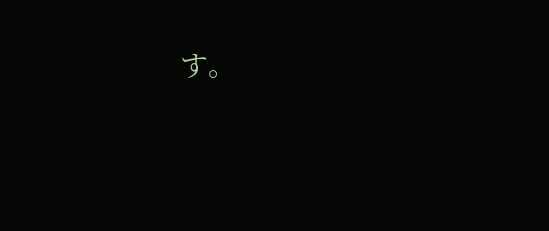す。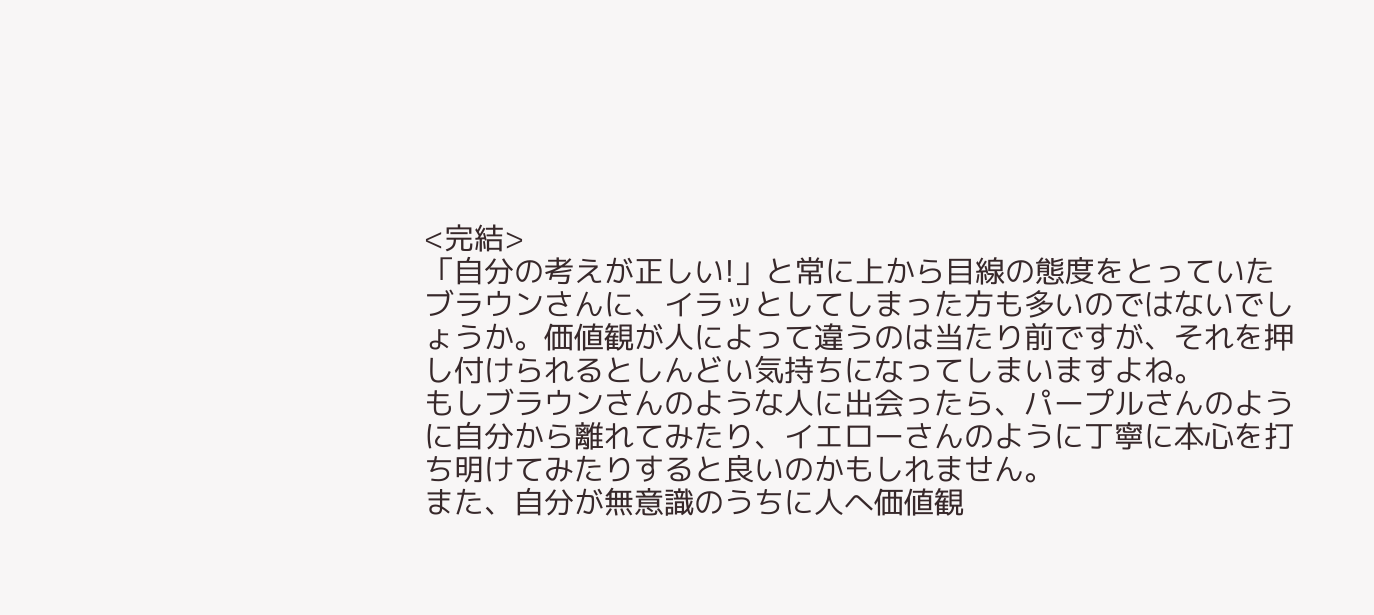<完結>
「自分の考えが正しい!」と常に上から目線の態度をとっていたブラウンさんに、イラッとしてしまった方も多いのではないでしょうか。価値観が人によって違うのは当たり前ですが、それを押し付けられるとしんどい気持ちになってしまいますよね。
もしブラウンさんのような人に出会ったら、パープルさんのように自分から離れてみたり、イエローさんのように丁寧に本心を打ち明けてみたりすると良いのかもしれません。
また、自分が無意識のうちに人へ価値観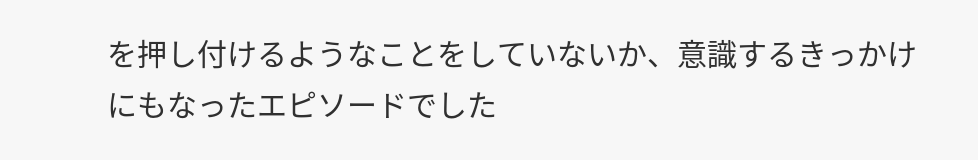を押し付けるようなことをしていないか、意識するきっかけにもなったエピソードでした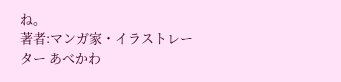ね。
著者:マンガ家・イラストレーター あべかわ